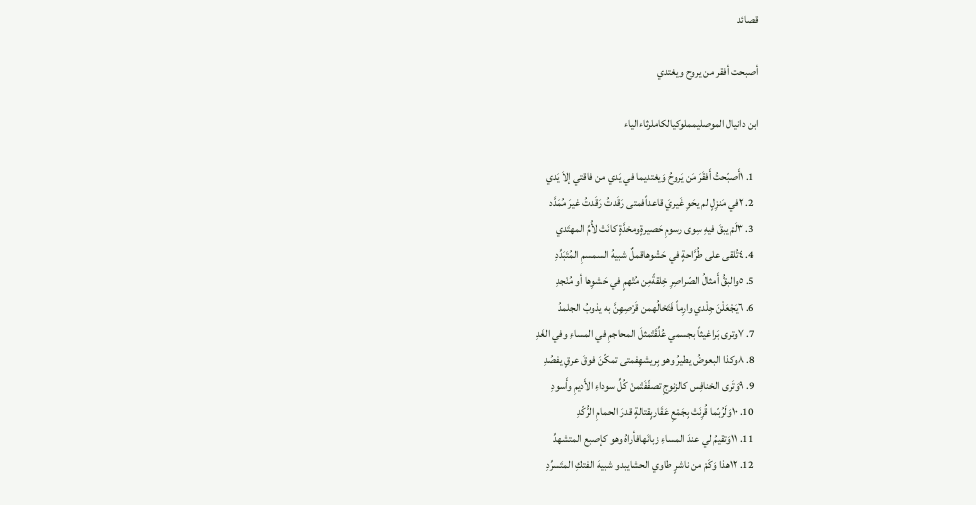قصائد

أصبحت أفقر من يروح ويغتدي

ابن دانيال الموصليمملوكيالكاملرثاءالياء

  1. ١أَصبّحتُ أَفقَرَ مَن يَروحُ وَيغتديما في يَدي من فاقتي إلاَ يَدي
  2. ٢في مَنزِلٍ لم يحَوِ غَيريَ قاعداًفمتى رَقَدتُ رَقَدتُ غيرَ مُمَدَّد
  3. ٣لَمْ يبقَ فيهِ سِوى رسومِ حَصيرةٍومخدَّةٍ كانَتْ لأُمِّ المهتَدي
  4. ٤تُلقى على طُرَّاحةٍ في حَشْوهاقملٌ شبيهُ السمسمِ المُتَبَدِّدِ
  5. ٥والبقُّ أَمثالُ الصّراصِرِ خِلقةًمِن مُتْهمٍ في حَشوِها أو مُنْجدِ
  6. ٦يَجْعَلْنَ جِلْدي وارِماً فَتَخالُهمن قَرْصِهِنَّ به يذوبُ الجلمدُ
  7. ٧وترى بَراغيثاً بجسمي عُلِّقَتْمثلَ المحاجمِ في المساءِ وفي الغَدِ
  8. ٨وكذا البعوضُ يطيرُ وهو بِريشهِفمتى تمكّنَ فوقَ عرقٍ يفصُدِ
  9. ٩وَتَرى الخنافِس كالزنوجِ تصفّفَتْمنْ كُلِّ سوداءِ الأَديمِ وأَسودِ
  10. ١٠وَلَرُبّما قُرِنَتْ بِجَمْعِ عَقَاربٍقتالةٍ قدرَ الحمامِ الرُّكّدِ
  11. ١١وَتقيمُ لي عندَ المساءِ زبانَهافأراهُ وهو كإصبع المتشهدِّ
  12. ١٢هذا وَكَمْ من ناشرٍ طاوي الحشايبدو شبيهَ الفتكِ المتَسرِّدِ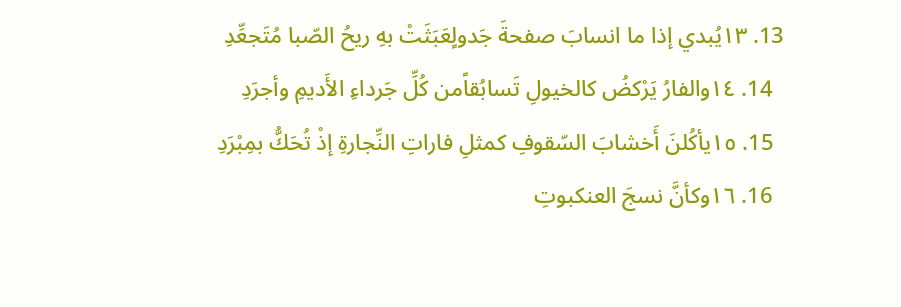13. ١٣يُبدي إذا ما انسابَ صفحةَ جَدولٍعَبَثَتْ بهِ ريحُ الصّبا مُتَجعِّدِ
  14. ١٤والفارُ يَرْكضُ كالخيولِ تَسابُقاًمن كُلِّ جَرداءِ الأَديمِ وأجرَدِ
  15. ١٥يأكُلنَ أَخشابَ السّقوفِ كمثلِ فاراتِ النِّجارةِ إذْ تُحَكُّ بمِبْرَدِ
  16. ١٦وكأنَّ نسجَ العنكبوتِ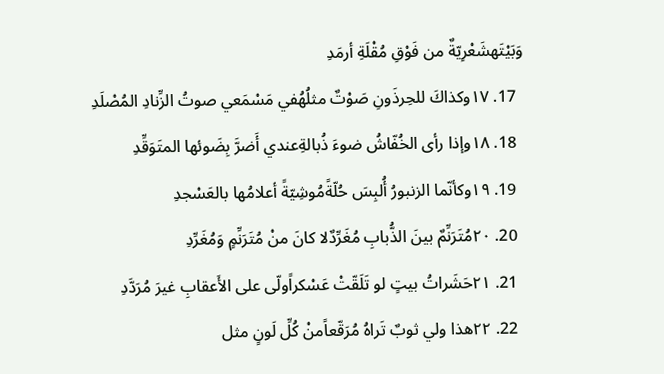وَبَيْتَهشَعْرِيّةٌ من فَوْقِ مُقْلَةِ أرمَدِ
  17. ١٧وكذاكَ للحِرذَونِ صَوْتٌ مثلُهُفي مَسْمَعي صوتُ الزِّنادِ المُصْلَدِ
  18. ١٨وإذا رأى الخُفّاشُ ضوءَ ذُبالةِعندي أَضرَّ بِضَوئها المتَوَقِّدِ
  19. ١٩وكأنّما الزنبورُ أُلبِسَ حُلّةًمُوشِيّةً أعلامُها بالعَسْجدِ
  20. ٢٠مُتَرَنِّمٌ بينَ الذُّبابِ مُغَرِّدٌلا كانَ منْ مُتَرَنِّمٍ وَمُغَرِّدِ
  21. ٢١حَشَراتُ بيتٍ لو تَلَقّتْ عَسْكراًولّى على الأَعقابِ غيرَ مُرَدَّدِ
  22. ٢٢هذا ولي ثوبٌ تَراهُ مُرَقّعاًمنْ كُلِّ لَونٍ مثل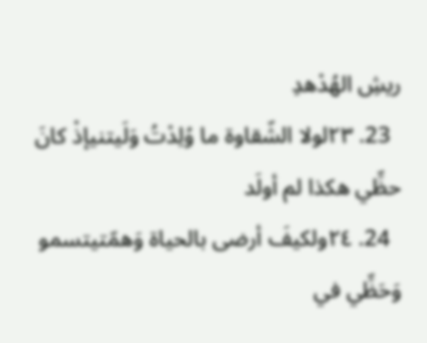ريشِ الهُدْهدِ
  23. ٢٣لولا الشّقاوة ما وُلِدْتُ وَلَيتنيإذْ كانَ حظِّي هكذا لم أولَد
  24. ٢٤ولكيفَ أرضى بالحياة وَهمّتيتسمو وَحَظِّي في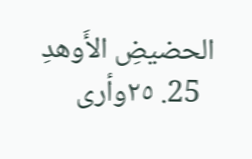الحضيضِ الأَوهدِ
  25. ٢٥وأرى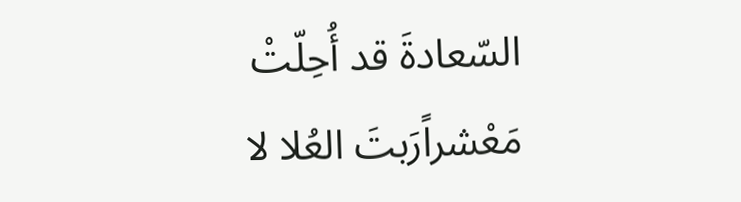السّعادةَ قد أُحِلّتْ مَعْشراًرَبتَ العُلا لا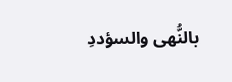بالنُّهى والسؤددِ